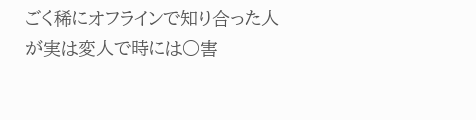ごく稀にオフラインで知り合った人が実は変人で時には○害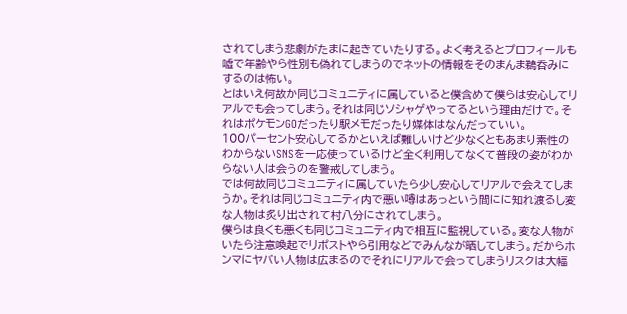されてしまう悲劇がたまに起きていたりする。よく考えるとプロフィールも嘘で年齢やら性別も偽れてしまうのでネットの情報をそのまんま鵜呑みにするのは怖い。
とはいえ何故か同じコミュニティに属していると僕含めて僕らは安心してリアルでも会ってしまう。それは同じソシャゲやってるという理由だけで。それはポケモンGOだったり駅メモだったり媒体はなんだっていい。
100パーセント安心してるかといえば難しいけど少なくともあまり素性のわからないSNSを一応使っているけど全く利用してなくて普段の姿がわからない人は会うのを警戒してしまう。
では何故同じコミュニティに属していたら少し安心してリアルで会えてしまうか。それは同じコミュニティ内で悪い噂はあっという間にに知れ渡るし変な人物は炙り出されて村八分にされてしまう。
僕らは良くも悪くも同じコミュニティ内で相互に監視している。変な人物がいたら注意喚起でリポストやら引用などでみんなが晒してしまう。だからホンマにヤバい人物は広まるのでそれにリアルで会ってしまうリスクは大幅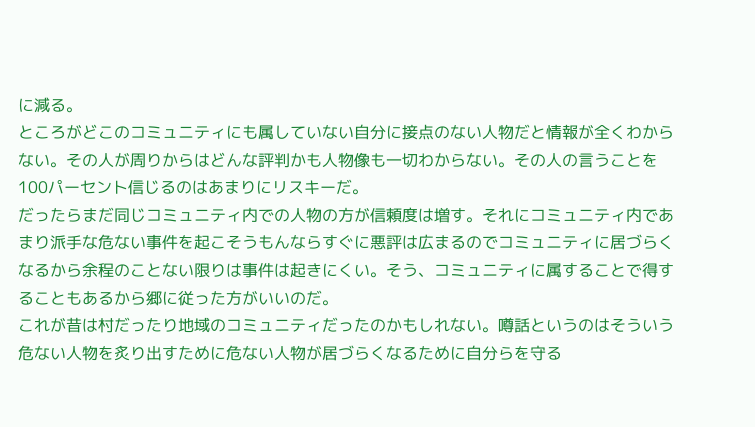に減る。
ところがどこのコミュニティにも属していない自分に接点のない人物だと情報が全くわからない。その人が周りからはどんな評判かも人物像も一切わからない。その人の言うことを100パーセント信じるのはあまりにリスキーだ。
だったらまだ同じコミュニティ内での人物の方が信頼度は増す。それにコミュニティ内であまり派手な危ない事件を起こそうもんならすぐに悪評は広まるのでコミュニティに居づらくなるから余程のことない限りは事件は起きにくい。そう、コミュニティに属することで得することもあるから郷に従った方がいいのだ。
これが昔は村だったり地域のコミュニティだったのかもしれない。噂話というのはそういう危ない人物を炙り出すために危ない人物が居づらくなるために自分らを守る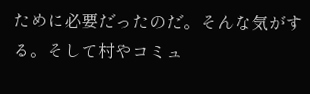ために必要だったのだ。そんな気がする。そして村やコミュ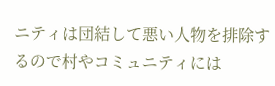ニティは団結して悪い人物を排除するので村やコミュニティには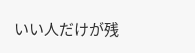いい人だけが残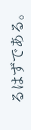るはずである。